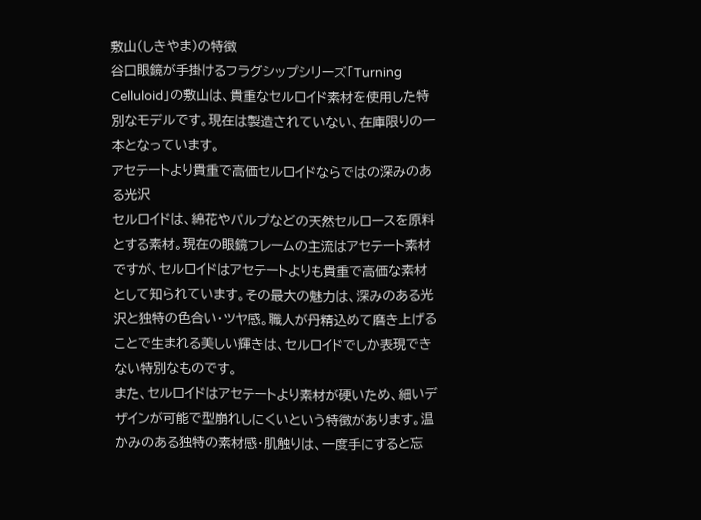敷山(しきやま)の特徴
谷口眼鏡が手掛けるフラグシップシリーズ「Turning Celluloid」の敷山は、貴重なセルロイド素材を使用した特別なモデルです。現在は製造されていない、在庫限りの一本となっています。
アセテートより貴重で高価セルロイドならではの深みのある光沢
セルロイドは、綿花やパルプなどの天然セルロースを原料とする素材。現在の眼鏡フレームの主流はアセテート素材ですが、セルロイドはアセテートよりも貴重で高価な素材として知られています。その最大の魅力は、深みのある光沢と独特の色合い・ツヤ感。職人が丹精込めて磨き上げることで生まれる美しい輝きは、セルロイドでしか表現できない特別なものです。
また、セルロイドはアセテートより素材が硬いため、細いデザインが可能で型崩れしにくいという特徴があります。温かみのある独特の素材感・肌触りは、一度手にすると忘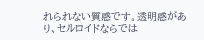れられない質感です。透明感があり、セルロイドならでは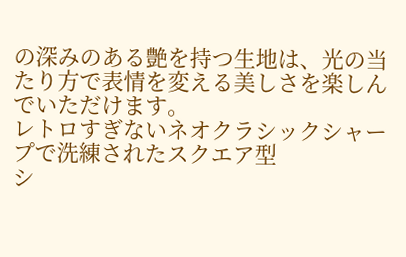の深みのある艶を持つ生地は、光の当たり方で表情を変える美しさを楽しんでいただけます。
レトロすぎないネオクラシックシャープで洗練されたスクエア型
シ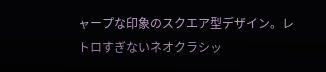ャープな印象のスクエア型デザイン。レトロすぎないネオクラシッ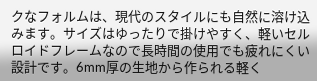クなフォルムは、現代のスタイルにも自然に溶け込みます。サイズはゆったりで掛けやすく、軽いセルロイドフレームなので長時間の使用でも疲れにくい設計です。6mm厚の生地から作られる軽く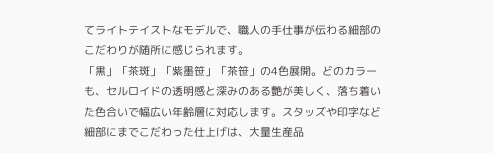てライトテイストなモデルで、職人の手仕事が伝わる細部のこだわりが随所に感じられます。
「黒」「茶斑」「紫墨笹」「茶笹」の4色展開。どのカラーも、セルロイドの透明感と深みのある艶が美しく、落ち着いた色合いで幅広い年齢層に対応します。スタッズや印字など細部にまでこだわった仕上げは、大量生産品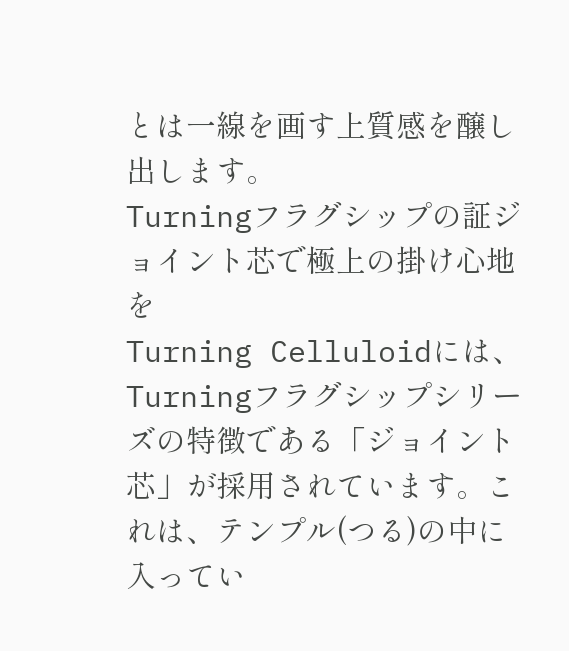とは一線を画す上質感を醸し出します。
Turningフラグシップの証ジョイント芯で極上の掛け心地を
Turning Celluloidには、Turningフラグシップシリーズの特徴である「ジョイント芯」が採用されています。これは、テンプル(つる)の中に入ってい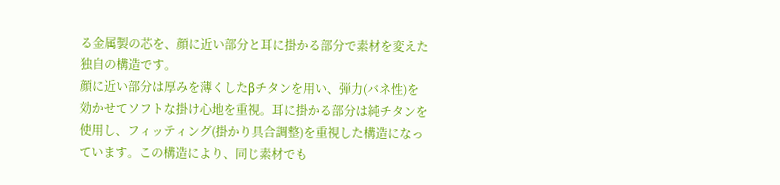る金属製の芯を、顔に近い部分と耳に掛かる部分で素材を変えた独自の構造です。
顔に近い部分は厚みを薄くしたβチタンを用い、弾力(バネ性)を効かせてソフトな掛け心地を重視。耳に掛かる部分は純チタンを使用し、フィッティング(掛かり具合調整)を重視した構造になっています。この構造により、同じ素材でも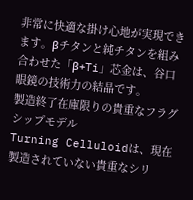非常に快適な掛け心地が実現できます。βチタンと純チタンを組み合わせた「β+Ti」芯金は、谷口眼鏡の技術力の結晶です。
製造終了在庫限りの貴重なフラグシップモデル
Turning Celluloidは、現在製造されていない貴重なシリ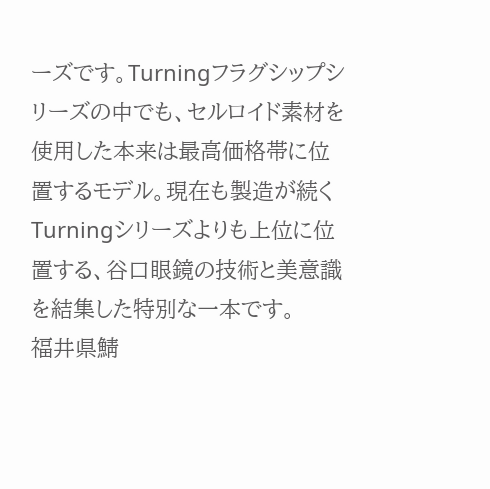ーズです。Turningフラグシップシリーズの中でも、セルロイド素材を使用した本来は最高価格帯に位置するモデル。現在も製造が続くTurningシリーズよりも上位に位置する、谷口眼鏡の技術と美意識を結集した特別な一本です。
福井県鯖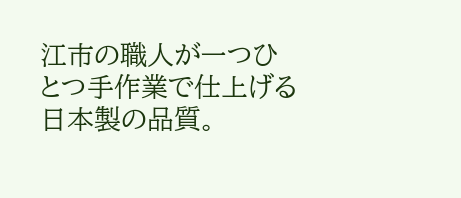江市の職人が一つひとつ手作業で仕上げる日本製の品質。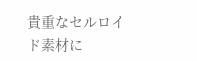貴重なセルロイド素材に